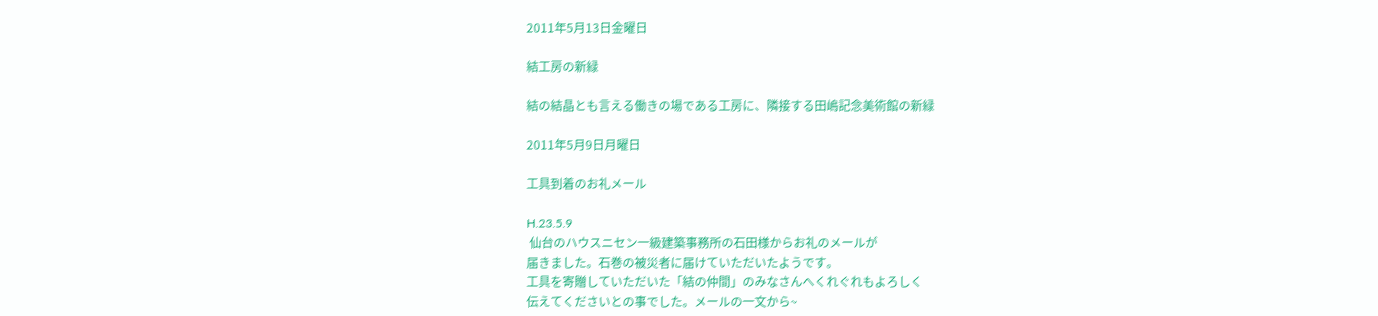2011年5月13日金曜日

結工房の新緑

結の結晶とも言える働きの場である工房に、隣接する田嶋記念美術館の新緑

2011年5月9日月曜日

工具到着のお礼メール

H.23.5.9
 仙台のハウスニセン一級建築事務所の石田様からお礼のメールが
届きました。石巻の被災者に届けていただいたようです。
工具を寄贈していただいた「結の仲間」のみなさんへくれぐれもよろしく
伝えてくださいとの事でした。メールの一文から~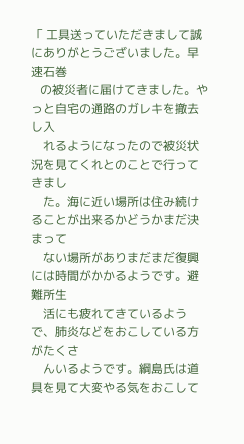「 工具送っていただきまして誠にありがとうございました。早速石巻
   の被災者に届けてきました。やっと自宅の通路のガレキを撤去し入
    れるようになったので被災状況を見てくれとのことで行ってきまし
    た。海に近い場所は住み続けることが出来るかどうかまだ決まって
    ない場所がありまだまだ復興には時間がかかるようです。避難所生
    活にも疲れてきているようで、肺炎などをおこしている方がたくさ
    んいるようです。綱島氏は道具を見て大変やる気をおこして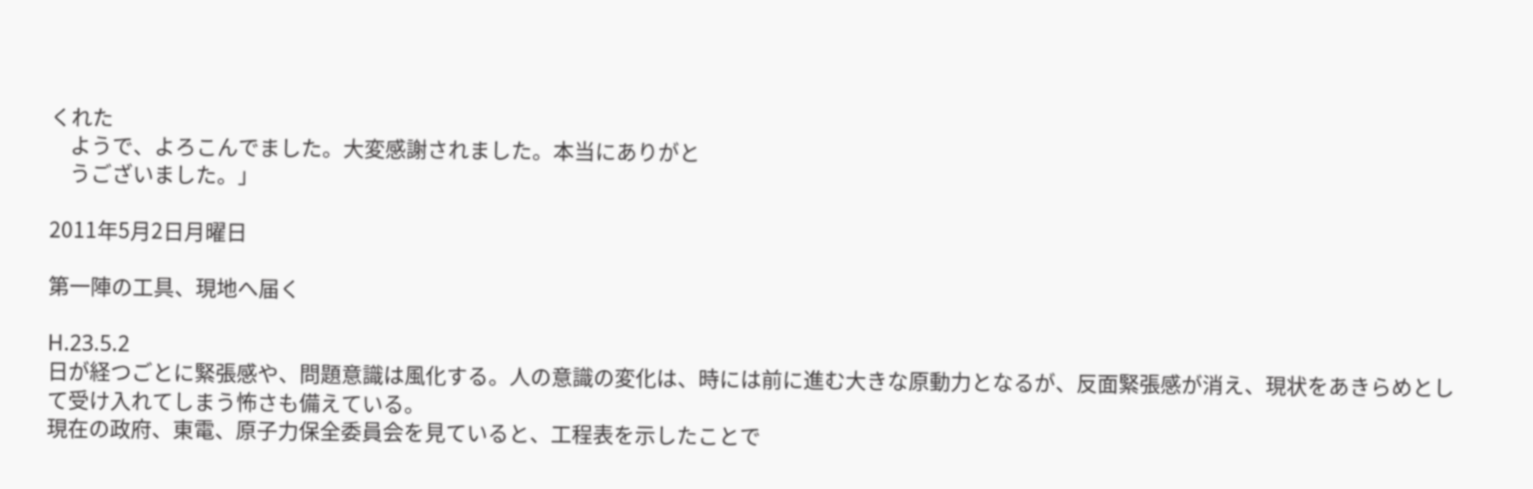くれた
    ようで、よろこんでました。大変感謝されました。本当にありがと
    うございました。」

2011年5月2日月曜日

第一陣の工具、現地へ届く

H.23.5.2
日が経つごとに緊張感や、問題意識は風化する。人の意識の変化は、時には前に進む大きな原動力となるが、反面緊張感が消え、現状をあきらめとして受け入れてしまう怖さも備えている。
現在の政府、東電、原子力保全委員会を見ていると、工程表を示したことで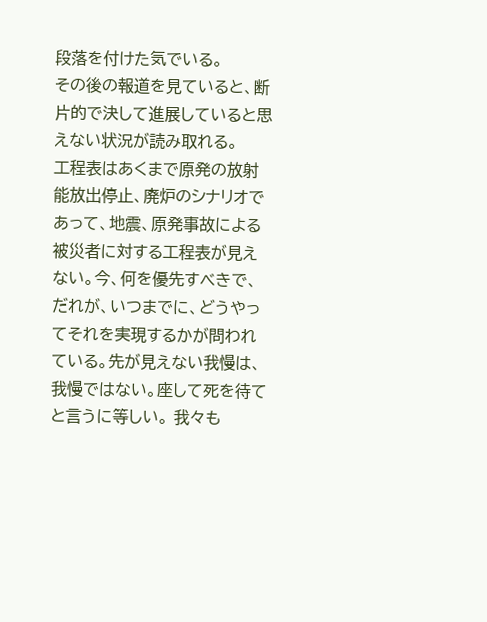段落を付けた気でいる。
その後の報道を見ていると、断片的で決して進展していると思えない状況が読み取れる。
工程表はあくまで原発の放射能放出停止、廃炉のシナリオであって、地震、原発事故による被災者に対する工程表が見えない。今、何を優先すべきで、だれが、いつまでに、どうやってそれを実現するかが問われている。先が見えない我慢は、我慢ではない。座して死を待てと言うに等しい。 我々も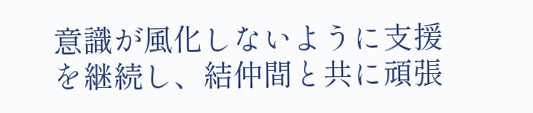意識が風化しないように支援を継続し、結仲間と共に頑張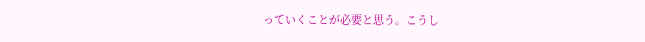っていくことが必要と思う。こうし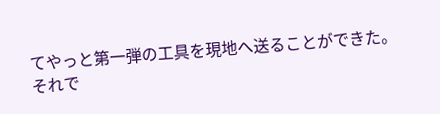てやっと第一弾の工具を現地へ送ることができた。それで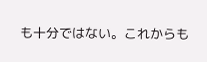も十分ではない。これからも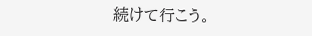続けて行こう。